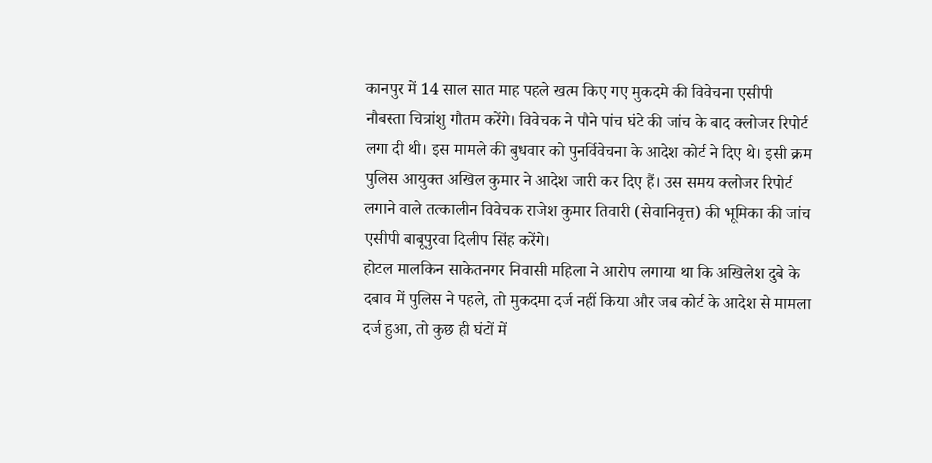कानपुर में 14 साल सात माह पहले खत्म किए गए मुकदमे की विवेचना एसीपी नौबस्ता चित्रांशु गौतम करेंगे। विवेचक ने पौने पांच घंटे की जांच के बाद क्लोजर रिपोर्ट लगा दी थी। इस मामले की बुधवार को पुनर्विवेचना के आदेश कोर्ट ने दिए थे। इसी क्रम पुलिस आयुक्त अखिल कुमार ने आदेश जारी कर दिए हैं। उस समय क्लोजर रिपोर्ट लगाने वाले तत्कालीन विवेचक राजेश कुमार तिवारी (सेवानिवृत्त) की भूमिका की जांच एसीपी बाबूपुरवा दिलीप सिंह करेंगे।
होटल मालकिन साकेतनगर निवासी महिला ने आरोप लगाया था कि अखिलेश दुबे के दबाव में पुलिस ने पहले, तो मुकदमा दर्ज नहीं किया और जब कोर्ट के आदेश से मामला दर्ज हुआ, तो कुछ ही घंटों में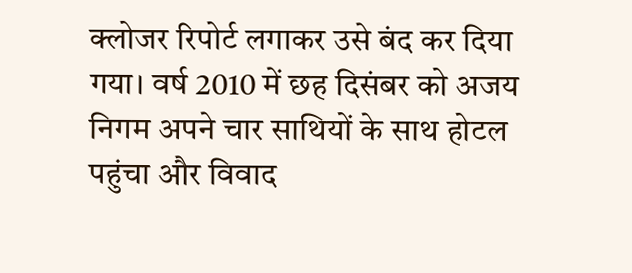क्लोजर रिपोर्ट लगाकर उसे बंद कर दिया गया। वर्ष 2010 में छह दिसंबर को अजय निगम अपने चार साथियों के साथ होटल पहुंचा और विवाद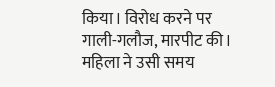किया। विरोध करने पर गाली-गलौज, मारपीट की। महिला ने उसी समय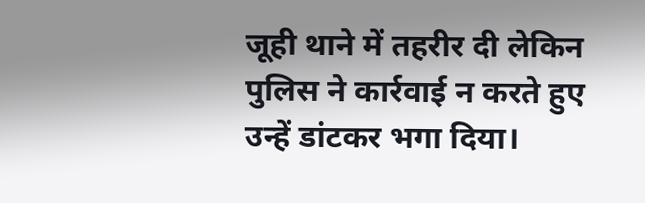जूही थाने में तहरीर दी लेकिन पुलिस ने कार्रवाई न करते हुए उन्हें डांटकर भगा दिया।